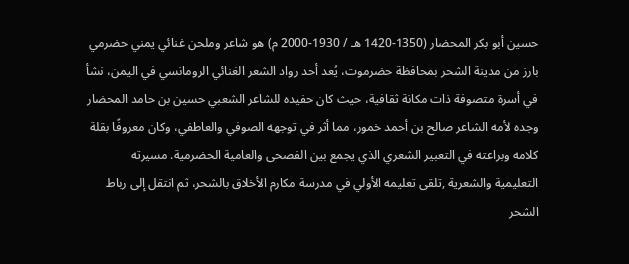حسين أبو بكر المحضار (1350-1420 هـ / 1930-2000 م) هو شاعر وملحن غنائي يمني حضرمي بارز من مدينة الشحر بمحافظة حضرموت، يُعد أحد رواد الشعر الغنائي الرومانسي في اليمن، نشأ في أسرة متصوفة ذات مكانة ثقافية، حيث كان حفيده للشاعر الشعبي حسين بن حامد المحضار وجده لأمه الشاعر صالح بن أحمد خمور، مما أثر في توجهه الصوفي والعاطفي، وكان معروفًا بقلة كلامه وبراعته في التعبير الشعري الذي يجمع بين الفصحى والعامية الحضرمية. مسيرته التعليمية والشعرية ,تلقى تعليمه الأولي في مدرسة مكارم الأخلاق بالشحر، ثم انتقل إلى رباط الشحر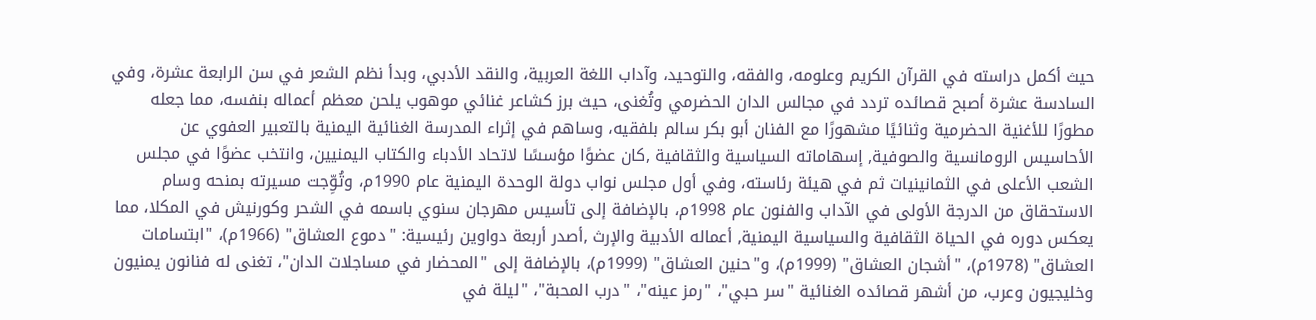حيث أكمل دراسته في القرآن الكريم وعلومه، والفقه، والتوحيد، وآداب اللغة العربية، والنقد الأدبي، وبدأ نظم الشعر في سن الرابعة عشرة، وفي السادسة عشرة أصبح قصائده تردد في مجالس الدان الحضرمي وتُغنى، حيث برز كشاعر غنائي موهوب يلحن معظم أعماله بنفسه، مما جعله مطورًا للأغنية الحضرمية وثنائيًا مشهورًا مع الفنان أبو بكر سالم بلفقيه، وساهم في إثراء المدرسة الغنائية اليمنية بالتعبير العفوي عن الأحاسيس الرومانسية والصوفية, إسهاماته السياسية والثقافية ,كان عضوًا مؤسسًا لاتحاد الأدباء والكتاب اليمنيين، وانتخب عضوًا في مجلس الشعب الأعلى في الثمانينيات ثم في هيئة رئاسته، وفي أول مجلس نواب دولة الوحدة اليمنية عام 1990م، وتُوِّجت مسيرته بمنحه وسام الاستحقاق من الدرجة الأولى في الآداب والفنون عام 1998م، بالإضافة إلى تأسيس مهرجان سنوي باسمه في الشحر وكورنيش في المكلا، مما يعكس دوره في الحياة الثقافية والسياسية اليمنية, أعماله الأدبية والإرث ,أصدر أربعة دواوين رئيسية: "دموع العشاق" (1966م)، "ابتسامات العشاق" (1978م)، "أشجان العشاق" (1999م)، و"حنين العشاق" (1999م)، بالإضافة إلى "المحضار في مساجلات الدان"، تغنى له فنانون يمنيون وخليجيون وعرب، من أشهر قصائده الغنائية "سر حبي"، "رمز عينه"، "درب المحبة"، "ليلة في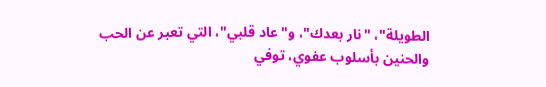الطويلة"، "نار بعدك"، و"عاد قلبي"، التي تعبر عن الحب والحنين بأسلوب عفوي، توفي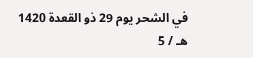في الشحر يوم 29 ذو القعدة 1420 هـ / 5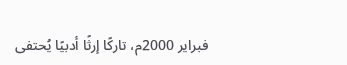فبراير 2000م، تاركًا إرثًا أدبيًا يُحتفى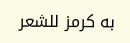به كرمز للشعر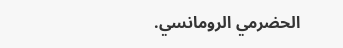الحضرمي الرومانسي.